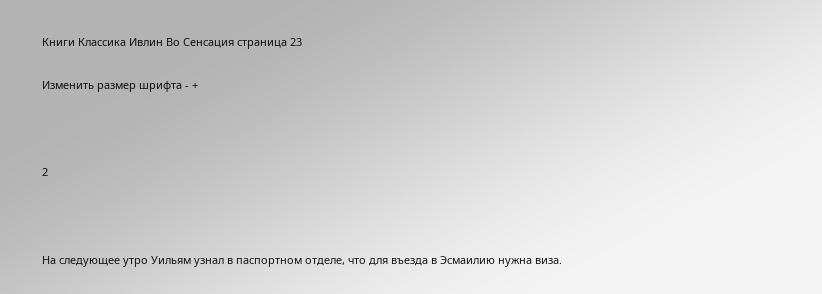Книги Классика Ивлин Во Сенсация страница 23

Изменить размер шрифта - +



2



На следующее утро Уильям узнал в паспортном отделе, что для въезда в Эсмаилию нужна виза.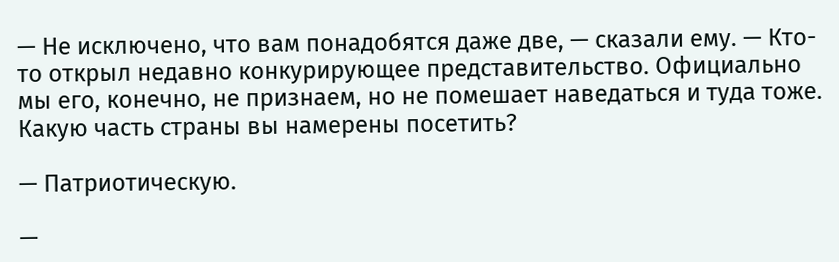— Не исключено, что вам понадобятся даже две, — сказали ему. — Кто-то открыл недавно конкурирующее представительство. Официально мы его, конечно, не признаем, но не помешает наведаться и туда тоже. Какую часть страны вы намерены посетить?

— Патриотическую.

—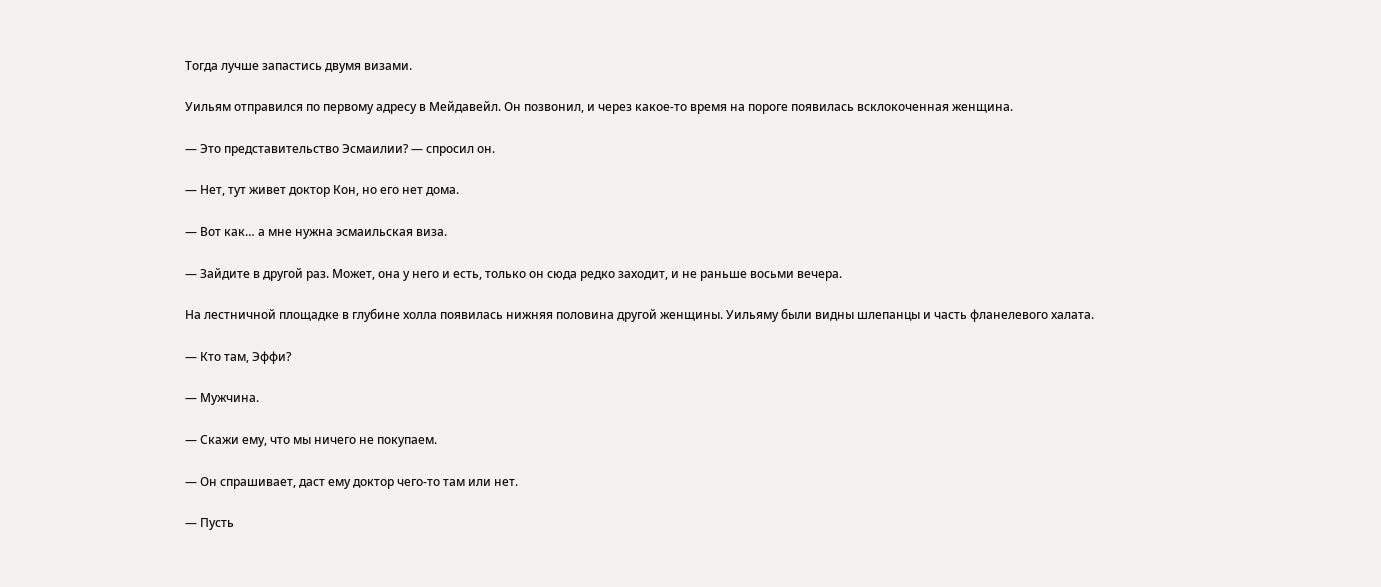Тогда лучше запастись двумя визами.

Уильям отправился по первому адресу в Мейдавейл. Он позвонил, и через какое-то время на пороге появилась всклокоченная женщина.

— Это представительство Эсмаилии? — спросил он.

— Нет, тут живет доктор Кон, но его нет дома.

— Вот как… а мне нужна эсмаильская виза.

— Зайдите в другой раз. Может, она у него и есть, только он сюда редко заходит, и не раньше восьми вечера.

На лестничной площадке в глубине холла появилась нижняя половина другой женщины. Уильяму были видны шлепанцы и часть фланелевого халата.

— Кто там, Эффи?

— Мужчина.

— Скажи ему, что мы ничего не покупаем.

— Он спрашивает, даст ему доктор чего-то там или нет.

— Пусть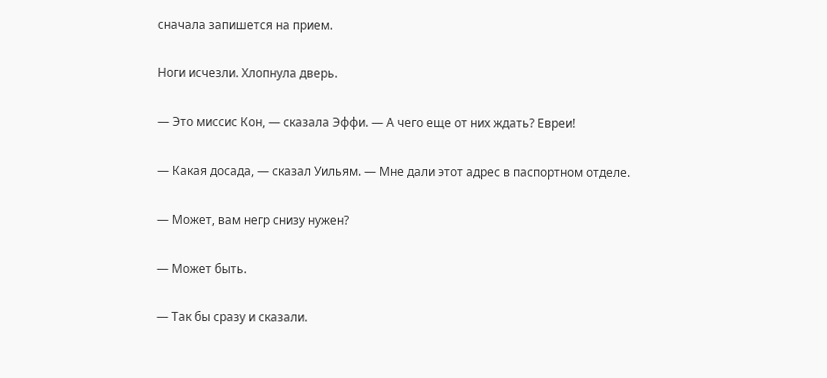сначала запишется на прием.

Ноги исчезли. Хлопнула дверь.

— Это миссис Кон, — сказала Эффи. — А чего еще от них ждать? Евреи!

— Какая досада, — сказал Уильям. — Мне дали этот адрес в паспортном отделе.

— Может, вам негр снизу нужен?

— Может быть.

— Так бы сразу и сказали.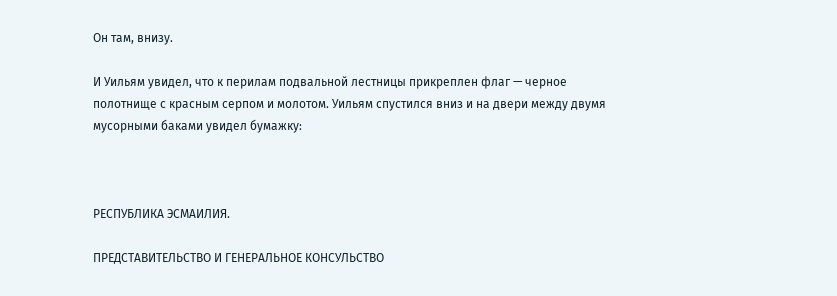Он там, внизу.

И Уильям увидел, что к перилам подвальной лестницы прикреплен флаг — черное полотнище с красным серпом и молотом. Уильям спустился вниз и на двери между двумя мусорными баками увидел бумажку:



РЕСПУБЛИКА ЭСМАИЛИЯ.

ПРЕДСТАВИТЕЛЬСТВО И ГЕНЕРАЛЬНОЕ КОНСУЛЬСТВО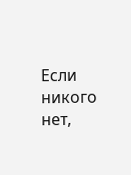Если никого нет,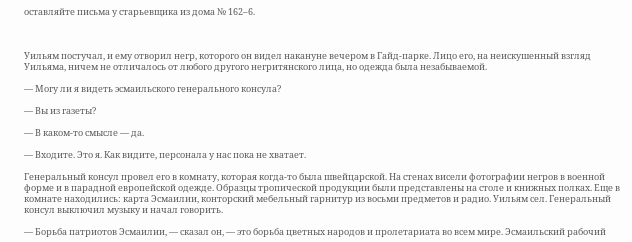оставляйте письма у старьевщика из дома № 162–6.



Уильям постучал, и ему отворил негр, которого он видел накануне вечером в Гайд-парке. Лицо его, на неискушенный взгляд Уильяма, ничем не отличалось от любого другого негритянского лица, но одежда была незабываемой.

— Могу ли я видеть эсмаильского генерального консула?

— Вы из газеты?

— В каком-то смысле — да.

— Входите. Это я. Как видите, персонала у нас пока не хватает.

Генеральный консул провел его в комнату, которая когда-то была швейцарской. На стенах висели фотографии негров в военной форме и в парадной европейской одежде. Образцы тропической продукции были представлены на столе и книжных полках. Еще в комнате находились: карта Эсмаилии, конторский мебельный гарнитур из восьми предметов и радио. Уильям сел. Генеральный консул выключил музыку и начал говорить.

— Борьба патриотов Эсмаилии, — сказал он, — это борьба цветных народов и пролетариата во всем мире. Эсмаильский рабочий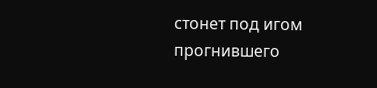стонет под игом прогнившего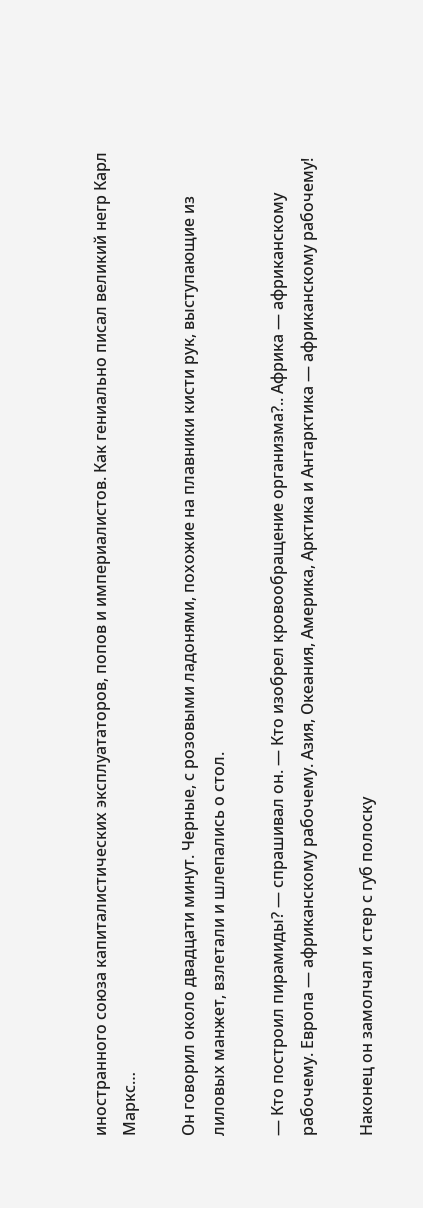иностранного союза капиталистических эксплуататоров, попов и империалистов. Как гениально писал великий негр Карл Маркс…

Он говорил около двадцати минут. Черные, с розовыми ладонями, похожие на плавники кисти рук, выступающие из лиловых манжет, взлетали и шлепались о стол.

— Кто построил пирамиды? — спрашивал он. — Кто изобрел кровообращение организма?.. Африка — африканскому рабочему. Европа — африканскому рабочему. Азия, Океания, Америка, Арктика и Антарктика — африканскому рабочему!

Наконец он замолчал и стер с губ полоску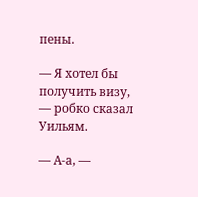пены.

— Я хотел бы получить визу, — робко сказал Уильям.

— А-а, —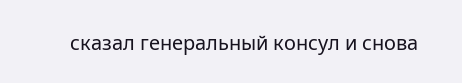сказал генеральный консул и снова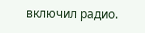включил радио.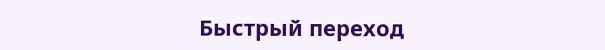Быстрый переход